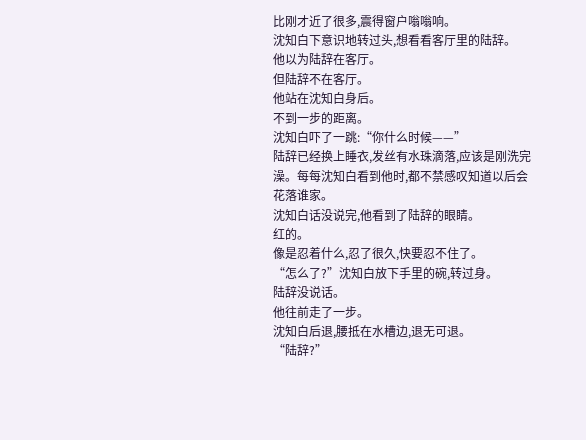比刚才近了很多,震得窗户嗡嗡响。
沈知白下意识地转过头,想看看客厅里的陆辞。
他以为陆辞在客厅。
但陆辞不在客厅。
他站在沈知白身后。
不到一步的距离。
沈知白吓了一跳:“你什么时候——”
陆辞已经换上睡衣,发丝有水珠滴落,应该是刚洗完澡。每每沈知白看到他时,都不禁感叹知道以后会花落谁家。
沈知白话没说完,他看到了陆辞的眼睛。
红的。
像是忍着什么,忍了很久,快要忍不住了。
“怎么了?”沈知白放下手里的碗,转过身。
陆辞没说话。
他往前走了一步。
沈知白后退,腰抵在水槽边,退无可退。
“陆辞?”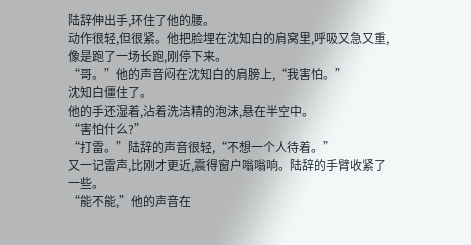陆辞伸出手,环住了他的腰。
动作很轻,但很紧。他把脸埋在沈知白的肩窝里,呼吸又急又重,像是跑了一场长跑,刚停下来。
“哥。”他的声音闷在沈知白的肩膀上,“我害怕。”
沈知白僵住了。
他的手还湿着,沾着洗洁精的泡沫,悬在半空中。
“害怕什么?”
“打雷。”陆辞的声音很轻,“不想一个人待着。”
又一记雷声,比刚才更近,震得窗户嗡嗡响。陆辞的手臂收紧了一些。
“能不能,”他的声音在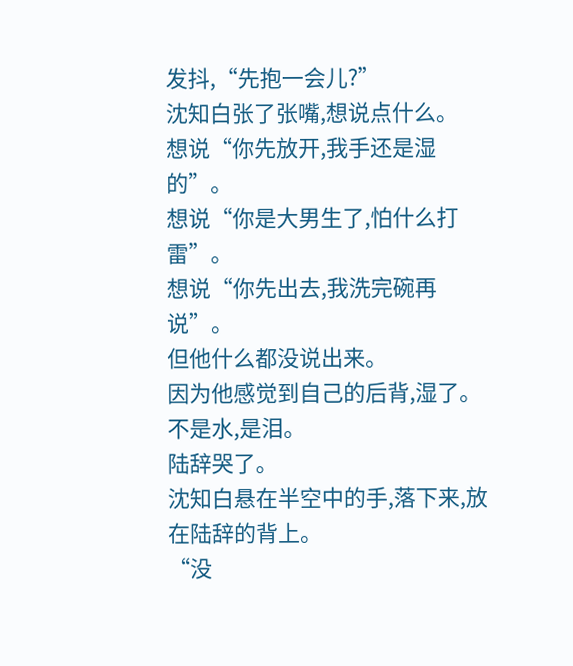发抖,“先抱一会儿?”
沈知白张了张嘴,想说点什么。
想说“你先放开,我手还是湿的”。
想说“你是大男生了,怕什么打雷”。
想说“你先出去,我洗完碗再说”。
但他什么都没说出来。
因为他感觉到自己的后背,湿了。
不是水,是泪。
陆辞哭了。
沈知白悬在半空中的手,落下来,放在陆辞的背上。
“没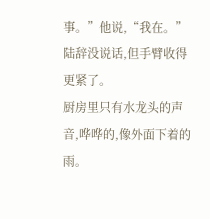事。”他说,“我在。”
陆辞没说话,但手臂收得更紧了。
厨房里只有水龙头的声音,哗哗的,像外面下着的雨。